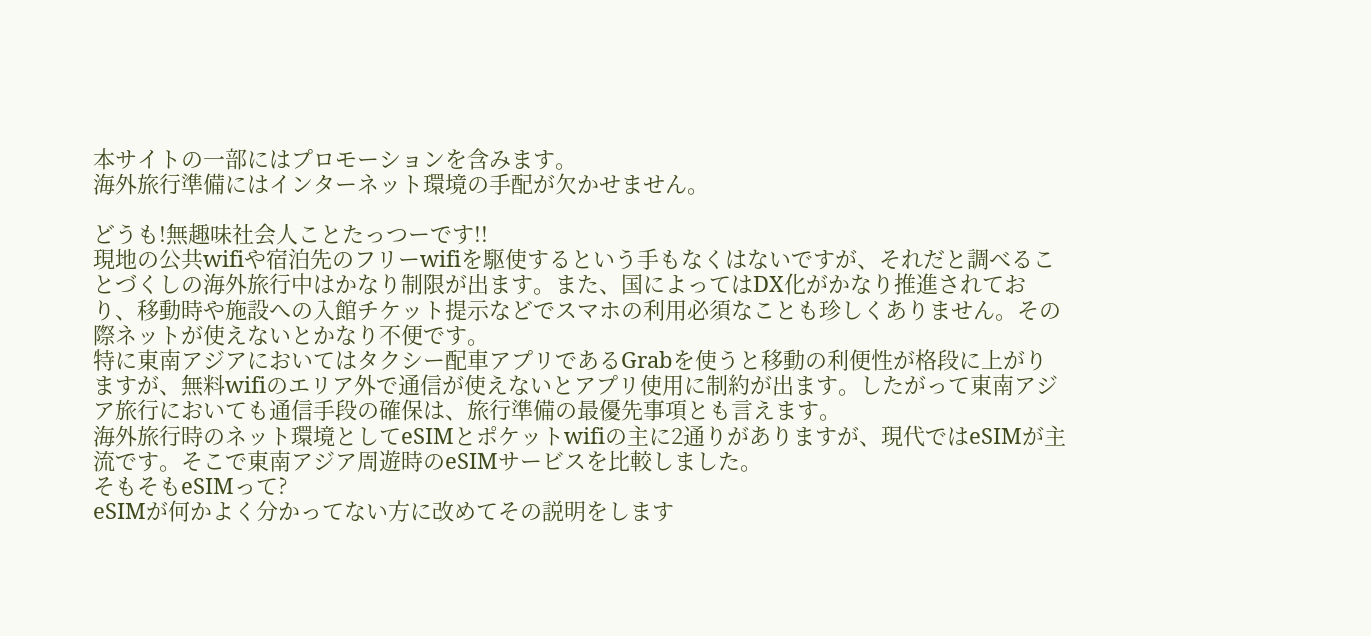本サイトの一部にはプロモーションを含みます。
海外旅行準備にはインターネット環境の手配が欠かせません。

どうも!無趣味社会人ことたっつーです!!
現地の公共wifiや宿泊先のフリーwifiを駆使するという手もなくはないですが、それだと調べることづくしの海外旅行中はかなり制限が出ます。また、国によってはDX化がかなり推進されており、移動時や施設への入館チケット提示などでスマホの利用必須なことも珍しくありません。その際ネットが使えないとかなり不便です。
特に東南アジアにおいてはタクシー配車アプリであるGrabを使うと移動の利便性が格段に上がりますが、無料wifiのエリア外で通信が使えないとアプリ使用に制約が出ます。したがって東南アジア旅行においても通信手段の確保は、旅行準備の最優先事項とも言えます。
海外旅行時のネット環境としてeSIMとポケットwifiの主に2通りがありますが、現代ではeSIMが主流です。そこで東南アジア周遊時のeSIMサービスを比較しました。
そもそもeSIMって?
eSIMが何かよく分かってない方に改めてその説明をします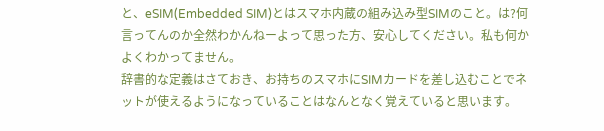と、eSIM(Embedded SIM)とはスマホ内蔵の組み込み型SIMのこと。は?何言ってんのか全然わかんねーよって思った方、安心してください。私も何かよくわかってません。
辞書的な定義はさておき、お持ちのスマホにSIMカードを差し込むことでネットが使えるようになっていることはなんとなく覚えていると思います。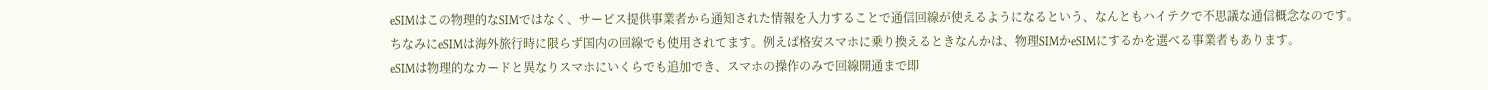eSIMはこの物理的なSIMではなく、サービス提供事業者から通知された情報を入力することで通信回線が使えるようになるという、なんともハイテクで不思議な通信概念なのです。
ちなみにeSIMは海外旅行時に限らず国内の回線でも使用されてます。例えば格安スマホに乗り換えるときなんかは、物理SIMかeSIMにするかを選べる事業者もあります。
eSIMは物理的なカードと異なりスマホにいくらでも追加でき、スマホの操作のみで回線開通まで即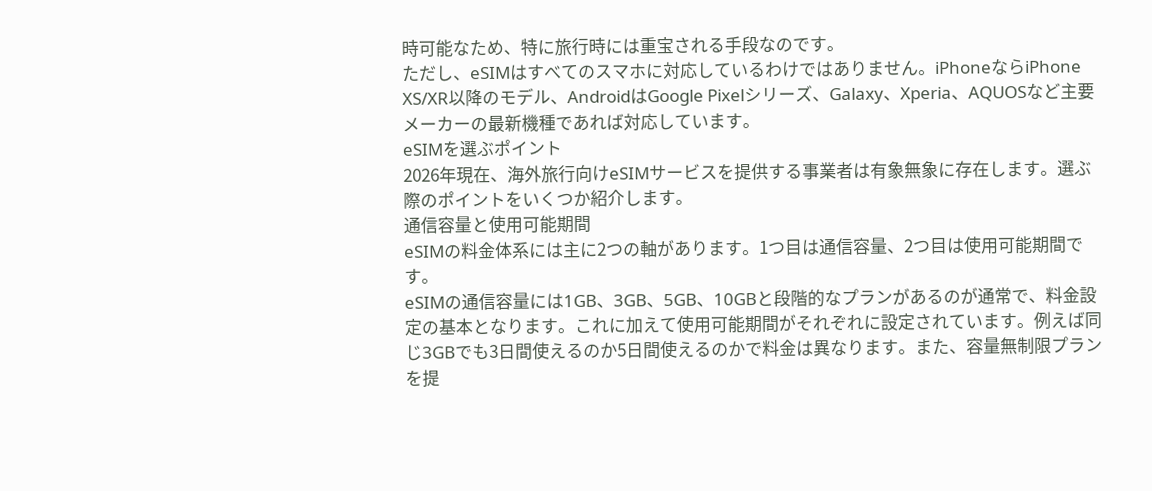時可能なため、特に旅行時には重宝される手段なのです。
ただし、eSIMはすべてのスマホに対応しているわけではありません。iPhoneならiPhone XS/XR以降のモデル、AndroidはGoogle Pixelシリーズ、Galaxy、Xperia、AQUOSなど主要メーカーの最新機種であれば対応しています。
eSIMを選ぶポイント
2026年現在、海外旅行向けeSIMサービスを提供する事業者は有象無象に存在します。選ぶ際のポイントをいくつか紹介します。
通信容量と使用可能期間
eSIMの料金体系には主に2つの軸があります。1つ目は通信容量、2つ目は使用可能期間です。
eSIMの通信容量には1GB、3GB、5GB、10GBと段階的なプランがあるのが通常で、料金設定の基本となります。これに加えて使用可能期間がそれぞれに設定されています。例えば同じ3GBでも3日間使えるのか5日間使えるのかで料金は異なります。また、容量無制限プランを提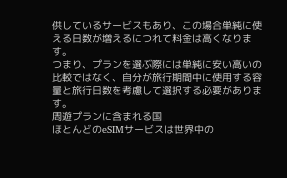供しているサービスもあり、この場合単純に使える日数が増えるにつれて料金は高くなります。
つまり、プランを選ぶ際には単純に安い高いの比較ではなく、自分が旅行期間中に使用する容量と旅行日数を考慮して選択する必要があります。
周遊プランに含まれる国
ほとんどのeSIMサービスは世界中の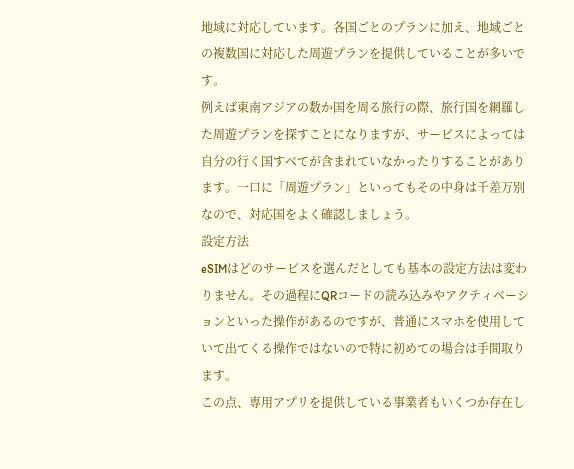地域に対応しています。各国ごとのプランに加え、地域ごとの複数国に対応した周遊プランを提供していることが多いです。
例えば東南アジアの数か国を周る旅行の際、旅行国を網羅した周遊プランを探すことになりますが、サービスによっては自分の行く国すべてが含まれていなかったりすることがあります。一口に「周遊プラン」といってもその中身は千差万別なので、対応国をよく確認しましょう。
設定方法
eSIMはどのサービスを選んだとしても基本の設定方法は変わりません。その過程にQRコードの読み込みやアクティベーションといった操作があるのですが、普通にスマホを使用していて出てくる操作ではないので特に初めての場合は手間取ります。
この点、専用アプリを提供している事業者もいくつか存在し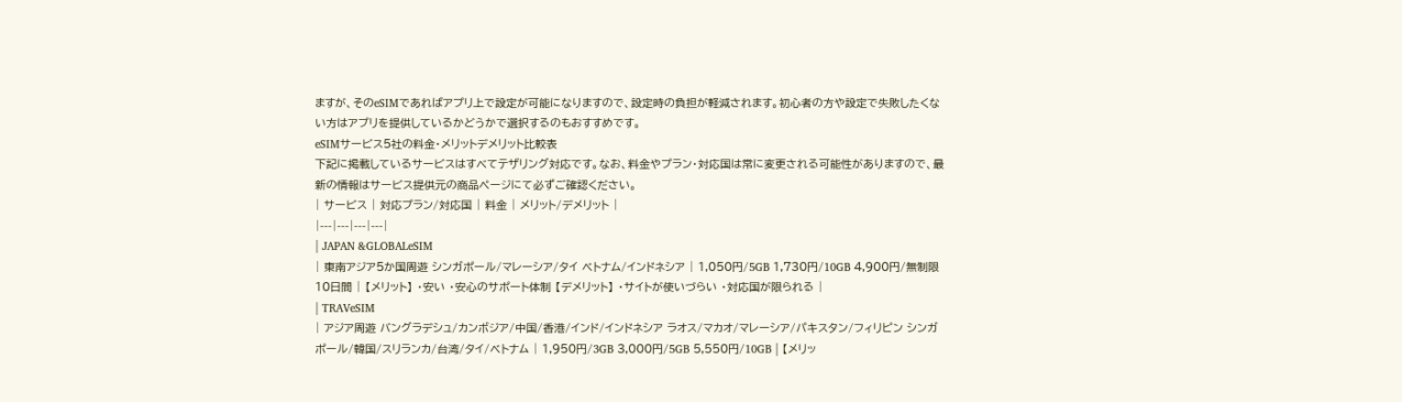ますが、そのeSIMであればアプリ上で設定が可能になりますので、設定時の負担が軽減されます。初心者の方や設定で失敗したくない方はアプリを提供しているかどうかで選択するのもおすすめです。
eSIMサービス5社の料金・メリットデメリット比較表
下記に掲載しているサービスはすべてテザリング対応です。なお、料金やプラン・対応国は常に変更される可能性がありますので、最新の情報はサービス提供元の商品ページにて必ずご確認ください。
| サービス | 対応プラン/対応国 | 料金 | メリット/デメリット |
|---|---|---|---|
| JAPAN &GLOBALeSIM
| 東南アジア5か国周遊 シンガポール/マレーシア/タイ ベトナム/インドネシア | 1,050円/5GB 1,730円/10GB 4,900円/無制限10日間 | 【メリット】 ・安い ・安心のサポート体制 【デメリット】 ・サイトが使いづらい ・対応国が限られる |
| TRAVeSIM
| アジア周遊 バングラデシュ/カンボジア/中国/香港/インド/インドネシア ラオス/マカオ/マレーシア/パキスタン/フィリピン シンガポール/韓国/スリランカ/台湾/タイ/ベトナム | 1,950円/3GB 3,000円/5GB 5,550円/10GB | 【メリッ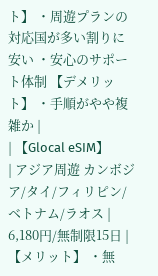ト】 ・周遊プランの対応国が多い割りに安い ・安心のサポート体制 【デメリット】 ・手順がやや複雑か |
| 【Glocal eSIM】
| アジア周遊 カンボジア/タイ/フィリピン/ベトナム/ラオス | 6,180円/無制限15日 | 【メリット】 ・無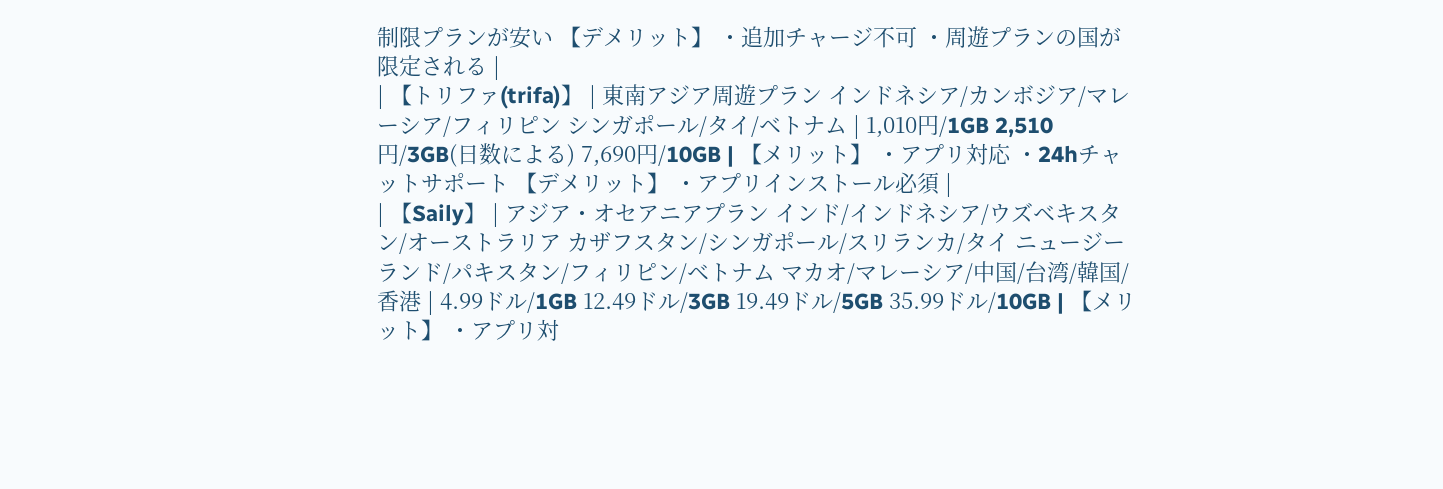制限プランが安い 【デメリット】 ・追加チャージ不可 ・周遊プランの国が限定される |
| 【トリファ(trifa)】 | 東南アジア周遊プラン インドネシア/カンボジア/マレーシア/フィリピン シンガポール/タイ/ベトナム | 1,010円/1GB 2,510円/3GB(日数による) 7,690円/10GB | 【メリット】 ・アプリ対応 ・24hチャットサポート 【デメリット】 ・アプリインストール必須 |
| 【Saily】 | アジア・オセアニアプラン インド/インドネシア/ウズベキスタン/オーストラリア カザフスタン/シンガポール/スリランカ/タイ ニュージーランド/パキスタン/フィリピン/ベトナム マカオ/マレーシア/中国/台湾/韓国/香港 | 4.99ドル/1GB 12.49ドル/3GB 19.49ドル/5GB 35.99ドル/10GB | 【メリット】 ・アプリ対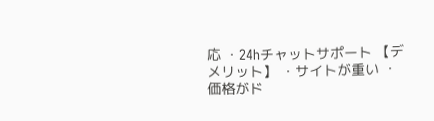応 ・24hチャットサポート 【デメリット】 ・サイトが重い ・価格がド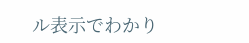ル表示でわかり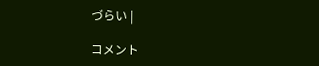づらい |

コメント